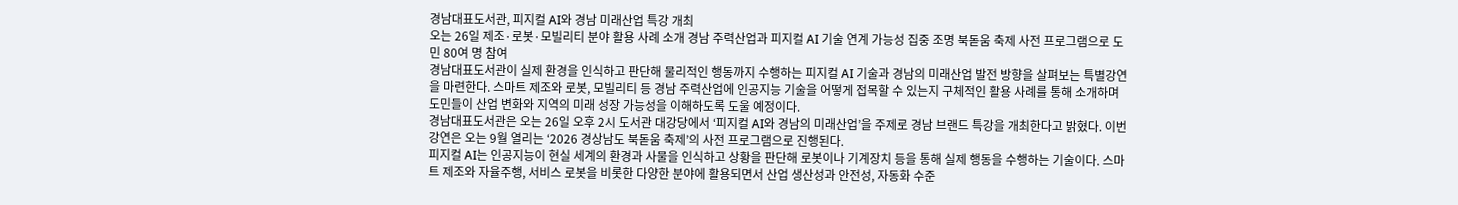경남대표도서관, 피지컬 AI와 경남 미래산업 특강 개최
오는 26일 제조·로봇·모빌리티 분야 활용 사례 소개 경남 주력산업과 피지컬 AI 기술 연계 가능성 집중 조명 북돋움 축제 사전 프로그램으로 도민 80여 명 참여
경남대표도서관이 실제 환경을 인식하고 판단해 물리적인 행동까지 수행하는 피지컬 AI 기술과 경남의 미래산업 발전 방향을 살펴보는 특별강연을 마련한다. 스마트 제조와 로봇, 모빌리티 등 경남 주력산업에 인공지능 기술을 어떻게 접목할 수 있는지 구체적인 활용 사례를 통해 소개하며 도민들이 산업 변화와 지역의 미래 성장 가능성을 이해하도록 도울 예정이다.
경남대표도서관은 오는 26일 오후 2시 도서관 대강당에서 ‘피지컬 AI와 경남의 미래산업’을 주제로 경남 브랜드 특강을 개최한다고 밝혔다. 이번 강연은 오는 9월 열리는 ‘2026 경상남도 북돋움 축제’의 사전 프로그램으로 진행된다.
피지컬 AI는 인공지능이 현실 세계의 환경과 사물을 인식하고 상황을 판단해 로봇이나 기계장치 등을 통해 실제 행동을 수행하는 기술이다. 스마트 제조와 자율주행, 서비스 로봇을 비롯한 다양한 분야에 활용되면서 산업 생산성과 안전성, 자동화 수준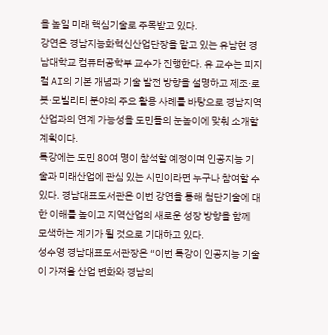을 높일 미래 핵심기술로 주목받고 있다.
강연은 경남지능화혁신산업단장을 맡고 있는 유남현 경남대학교 컴퓨터공학부 교수가 진행한다. 유 교수는 피지컬 AI의 기본 개념과 기술 발전 방향을 설명하고 제조·로봇·모빌리티 분야의 주요 활용 사례를 바탕으로 경남지역 산업과의 연계 가능성을 도민들의 눈높이에 맞춰 소개할 계획이다.
특강에는 도민 80여 명이 참석할 예정이며 인공지능 기술과 미래산업에 관심 있는 시민이라면 누구나 참여할 수 있다. 경남대표도서관은 이번 강연을 통해 첨단기술에 대한 이해를 높이고 지역산업의 새로운 성장 방향을 함께 모색하는 계기가 될 것으로 기대하고 있다.
성수영 경남대표도서관장은 “이번 특강이 인공지능 기술이 가져올 산업 변화와 경남의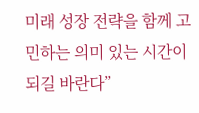미래 성장 전략을 함께 고민하는 의미 있는 시간이 되길 바란다”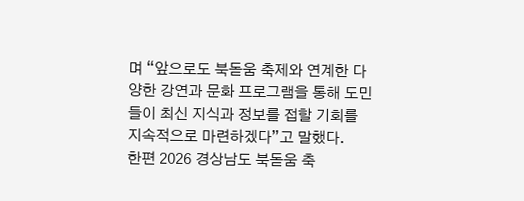며 “앞으로도 북돋움 축제와 연계한 다양한 강연과 문화 프로그램을 통해 도민들이 최신 지식과 정보를 접할 기회를 지속적으로 마련하겠다”고 말했다.
한편 2026 경상남도 북돋움 축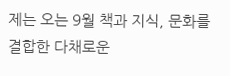제는 오는 9월 책과 지식, 문화를 결합한 다채로운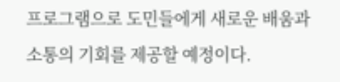프로그램으로 도민들에게 새로운 배움과 소통의 기회를 제공할 예정이다.